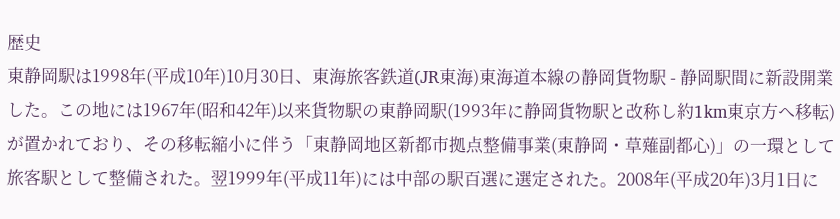歴史
東静岡駅は1998年(平成10年)10月30日、東海旅客鉄道(JR東海)東海道本線の静岡貨物駅 - 静岡駅間に新設開業した。この地には1967年(昭和42年)以来貨物駅の東静岡駅(1993年に静岡貨物駅と改称し約1km東京方へ移転)が置かれており、その移転縮小に伴う「東静岡地区新都市拠点整備事業(東静岡・草薙副都心)」の一環として旅客駅として整備された。翌1999年(平成11年)には中部の駅百選に選定された。2008年(平成20年)3月1日に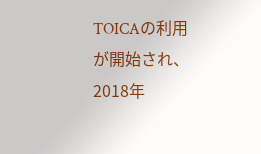TOICAの利用が開始され、2018年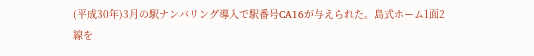(平成30年)3月の駅ナンバリング導入で駅番号CA16が与えられた。島式ホーム1面2線を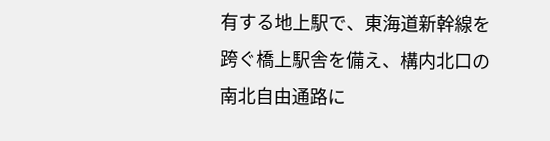有する地上駅で、東海道新幹線を跨ぐ橋上駅舎を備え、構内北口の南北自由通路に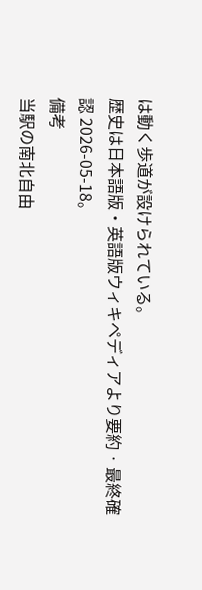は動く歩道が設けられている。
歴史は日本語版・英語版ウィキペディアより要約 · 最終確認 2026-05-18。
備考
当駅の南北自由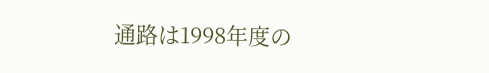通路は1998年度の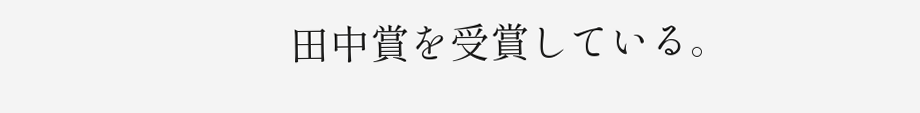田中賞を受賞している。